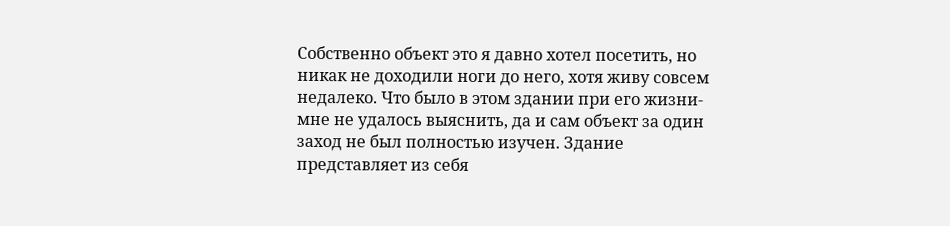Собственно объект это я давно хотел посетить, но никак не доходили ноги до него, хотя живу совсем недалеко. Что было в этом здании при его жизни-мне не удалось выяснить, да и сам объект за один заход не был полностью изучен. Здание представляет из себя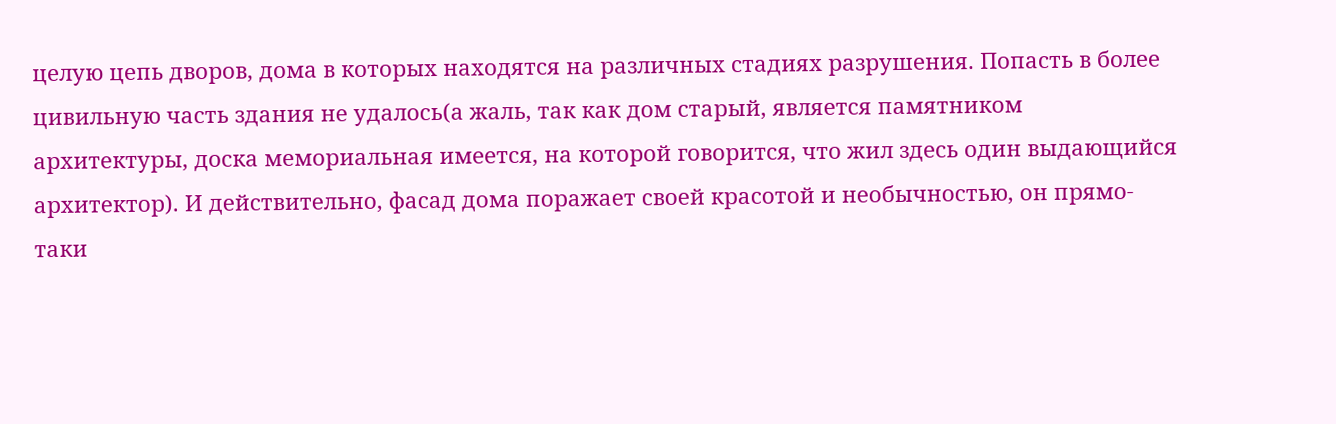целую цепь дворов, дома в которых находятся на различных стадиях разрушения. Попасть в более цивильную часть здания не удалось(а жаль, так как дом старый, является памятником архитектуры, доска мемориальная имеется, на которой говорится, что жил здесь один выдающийся архитектор). И действительно, фасад дома поражает своей красотой и необычностью, он прямо-таки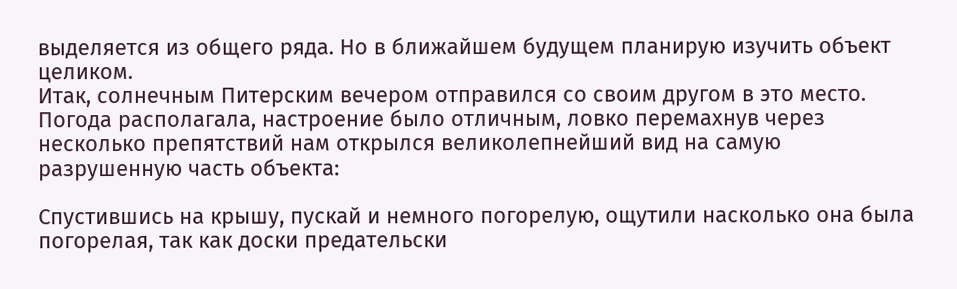выделяется из общего ряда. Но в ближайшем будущем планирую изучить объект целиком.
Итак, солнечным Питерским вечером отправился со своим другом в это место. Погода располагала, настроение было отличным, ловко перемахнув через несколько препятствий нам открылся великолепнейший вид на самую разрушенную часть объекта:

Спустившись на крышу, пускай и немного погорелую, ощутили насколько она была погорелая, так как доски предательски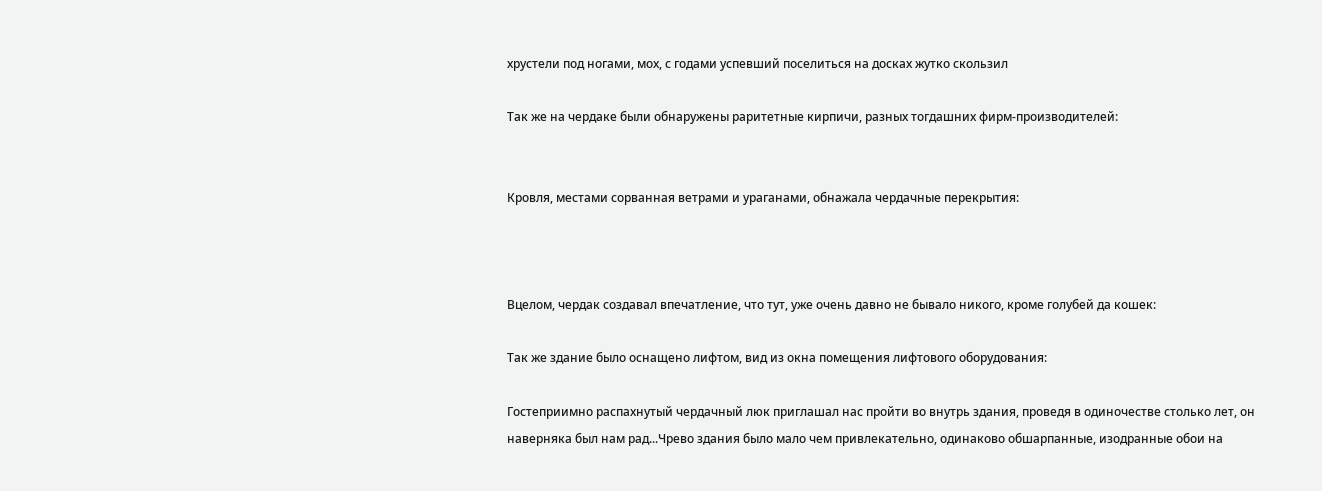хрустели под ногами, мох, с годами успевший поселиться на досках жутко скользил

Так же на чердаке были обнаружены раритетные кирпичи, разных тогдашних фирм-производителей:


Кровля, местами сорванная ветрами и ураганами, обнажала чердачные перекрытия:



Вцелом, чердак создавал впечатление, что тут, уже очень давно не бывало никого, кроме голубей да кошек:

Так же здание было оснащено лифтом, вид из окна помещения лифтового оборудования:

Гостеприимно распахнутый чердачный люк приглашал нас пройти во внутрь здания, проведя в одиночестве столько лет, он наверняка был нам рад...Чрево здания было мало чем привлекательно, одинаково обшарпанные, изодранные обои на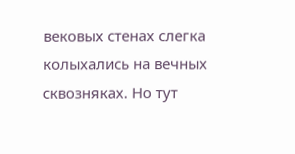вековых стенах слегка колыхались на вечных сквозняках. Но тут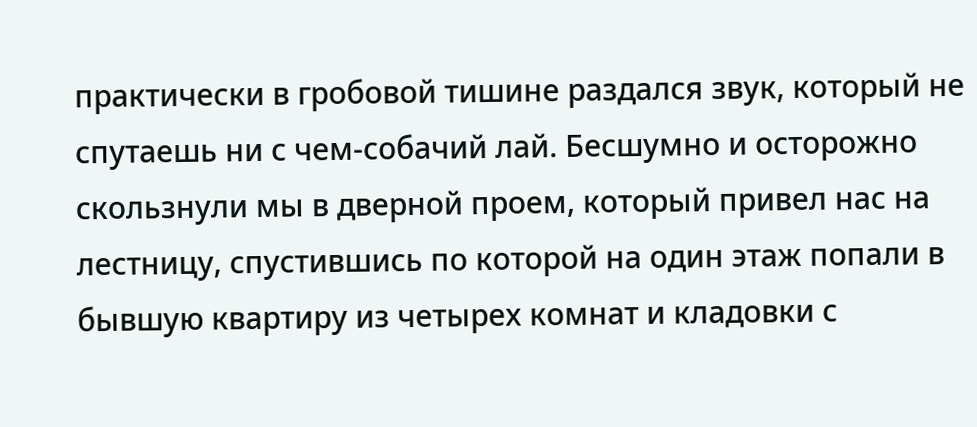практически в гробовой тишине раздался звук, который не спутаешь ни с чем-собачий лай. Бесшумно и осторожно скользнули мы в дверной проем, который привел нас на лестницу, спустившись по которой на один этаж попали в бывшую квартиру из четырех комнат и кладовки с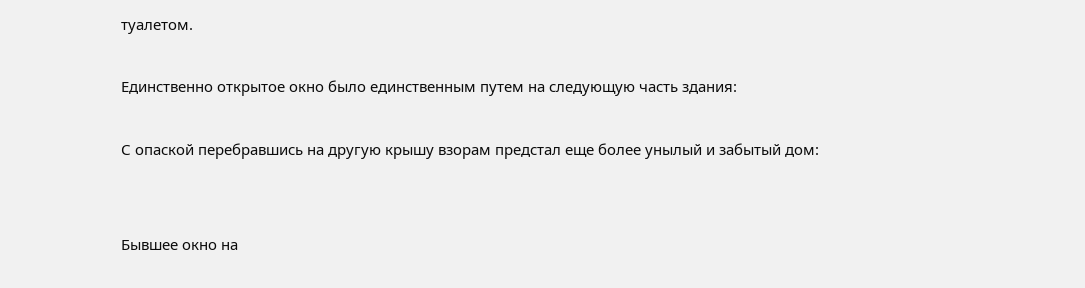туалетом.

Единственно открытое окно было единственным путем на следующую часть здания:

С опаской перебравшись на другую крышу взорам предстал еще более унылый и забытый дом:


Бывшее окно на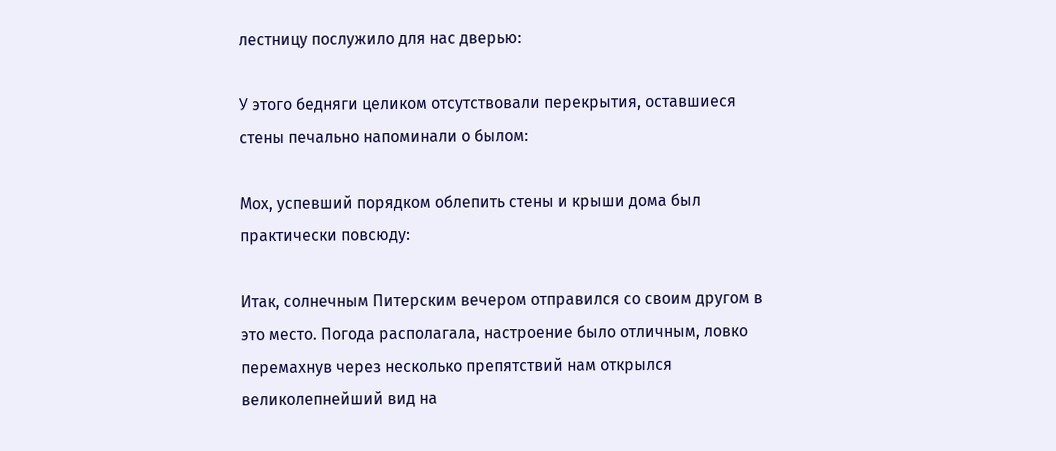лестницу послужило для нас дверью:

У этого бедняги целиком отсутствовали перекрытия, оставшиеся стены печально напоминали о былом:

Мох, успевший порядком облепить стены и крыши дома был практически повсюду:

Итак, солнечным Питерским вечером отправился со своим другом в это место. Погода располагала, настроение было отличным, ловко перемахнув через несколько препятствий нам открылся великолепнейший вид на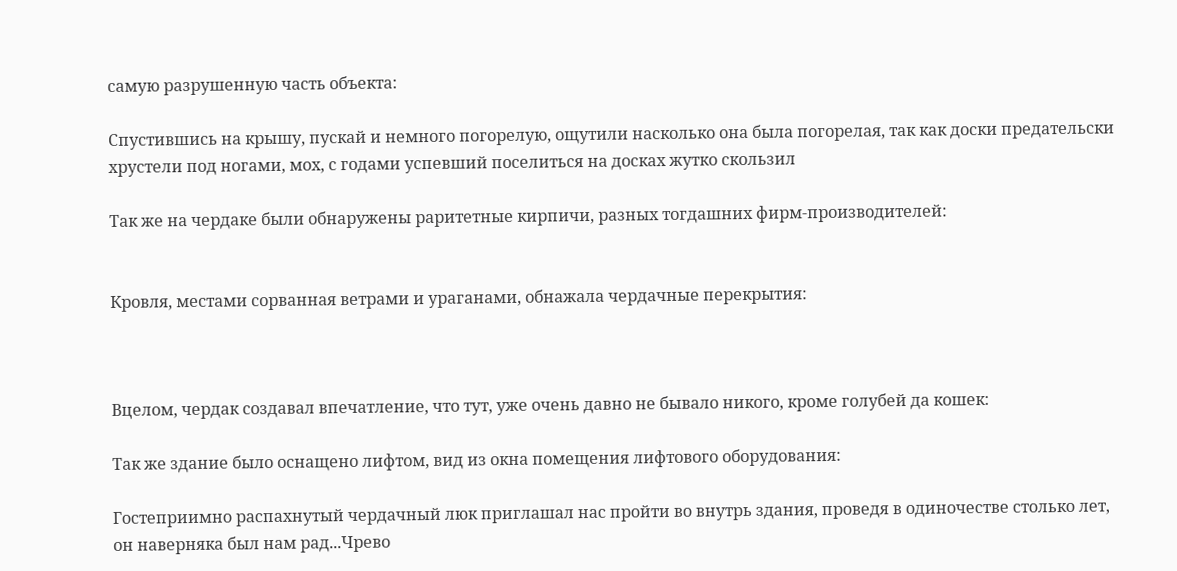самую разрушенную часть объекта:

Спустившись на крышу, пускай и немного погорелую, ощутили насколько она была погорелая, так как доски предательски хрустели под ногами, мох, с годами успевший поселиться на досках жутко скользил

Так же на чердаке были обнаружены раритетные кирпичи, разных тогдашних фирм-производителей:


Кровля, местами сорванная ветрами и ураганами, обнажала чердачные перекрытия:



Вцелом, чердак создавал впечатление, что тут, уже очень давно не бывало никого, кроме голубей да кошек:

Так же здание было оснащено лифтом, вид из окна помещения лифтового оборудования:

Гостеприимно распахнутый чердачный люк приглашал нас пройти во внутрь здания, проведя в одиночестве столько лет, он наверняка был нам рад...Чрево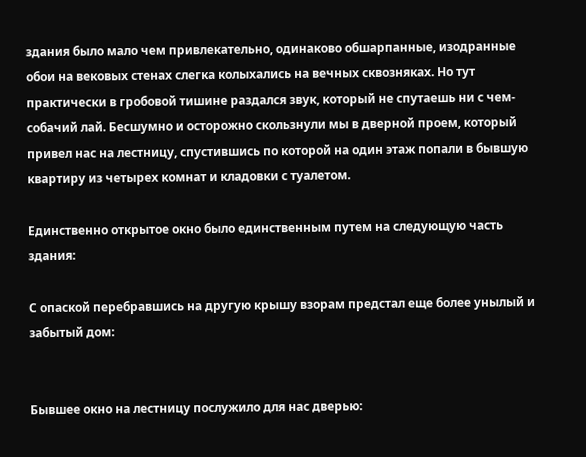здания было мало чем привлекательно, одинаково обшарпанные, изодранные обои на вековых стенах слегка колыхались на вечных сквозняках. Но тут практически в гробовой тишине раздался звук, который не спутаешь ни с чем-собачий лай. Бесшумно и осторожно скользнули мы в дверной проем, который привел нас на лестницу, спустившись по которой на один этаж попали в бывшую квартиру из четырех комнат и кладовки с туалетом.

Единственно открытое окно было единственным путем на следующую часть здания:

С опаской перебравшись на другую крышу взорам предстал еще более унылый и забытый дом:


Бывшее окно на лестницу послужило для нас дверью: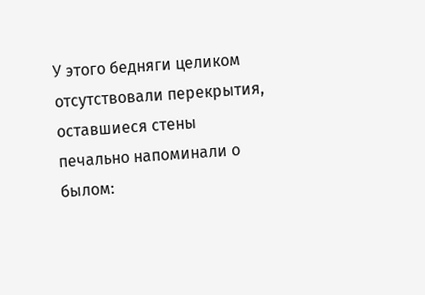У этого бедняги целиком отсутствовали перекрытия, оставшиеся стены печально напоминали о былом: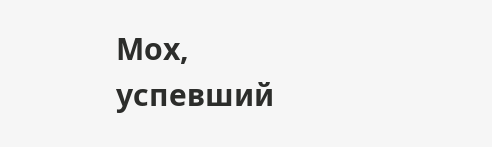Мох, успевший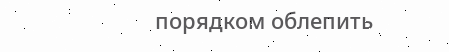порядком облепить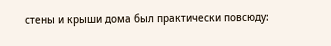стены и крыши дома был практически повсюду: